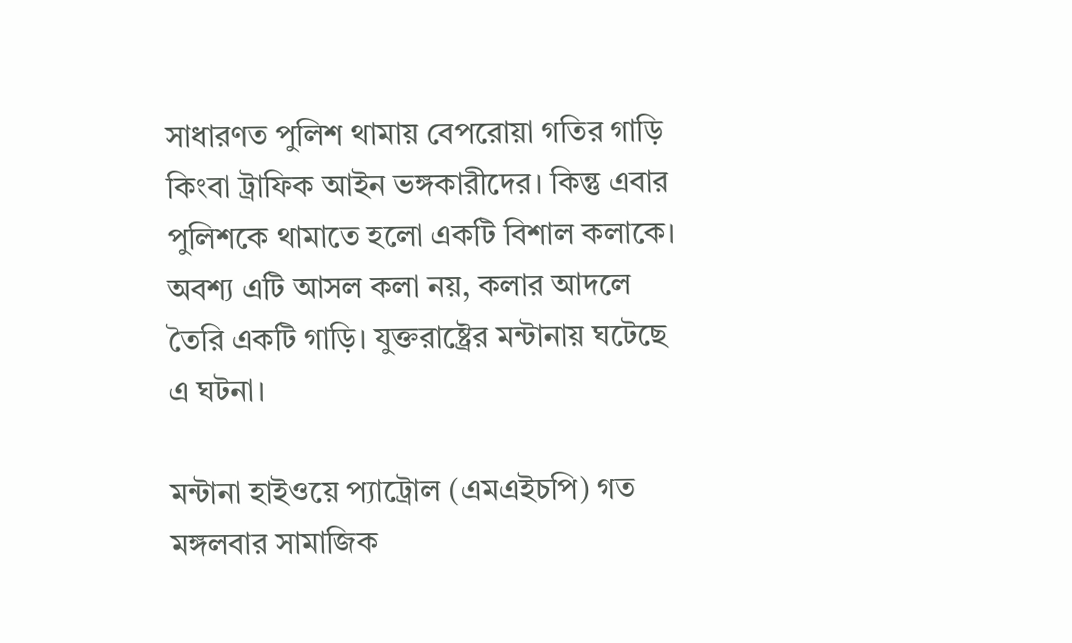সাধারণত পুলিশ থামায় বেপরোয়া গতির গাড়ি কিংবা ট্রাফিক আইন ভঙ্গকারীদের। কিন্তু এবার পুলিশকে থামাতে হলো একটি বিশাল কলাকে। অবশ্য এটি আসল কলা নয়, কলার আদলে তৈরি একটি গাড়ি। যুক্তরাষ্ট্রের মন্টানায় ঘটেছে এ ঘটনা।

মন্টানা হাইওয়ে প্যাট্রোল (এমএইচপি) গত মঙ্গলবার সামাজিক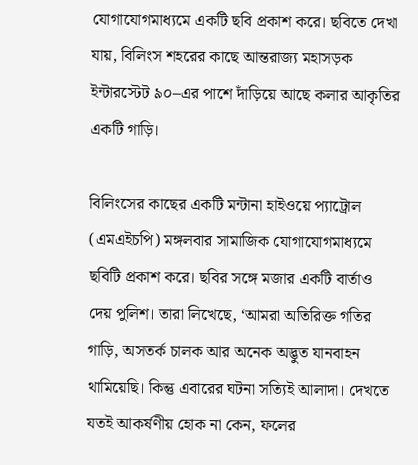যোগাযোগমাধ্যমে একটি ছবি প্রকাশ করে। ছবিতে দেখা যায়, বিলিংস শহরের কাছে আন্তরাজ্য মহাসড়ক ইন্টারস্টেট ৯০–এর পাশে দাঁড়িয়ে আছে কলার আকৃতির একটি গাড়ি।

বিলিংসের কাছের একটি মন্টানা হাইওয়ে প্যাট্রোল (এমএইচপি) মঙ্গলবার সামাজিক যোগাযোগমাধ্যমে ছবিটি প্রকাশ করে। ছবির সঙ্গে মজার একটি বার্তাও দেয় পুলিশ। তারা লিখেছে, ‘আমরা অতিরিক্ত গতির গাড়ি, অসতর্ক চালক আর অনেক অদ্ভুত যানবাহন থামিয়েছি। কিন্তু এবারের ঘটনা সত্যিই আলাদা। দেখতে যতই আকর্ষণীয় হোক না কেন, ফলের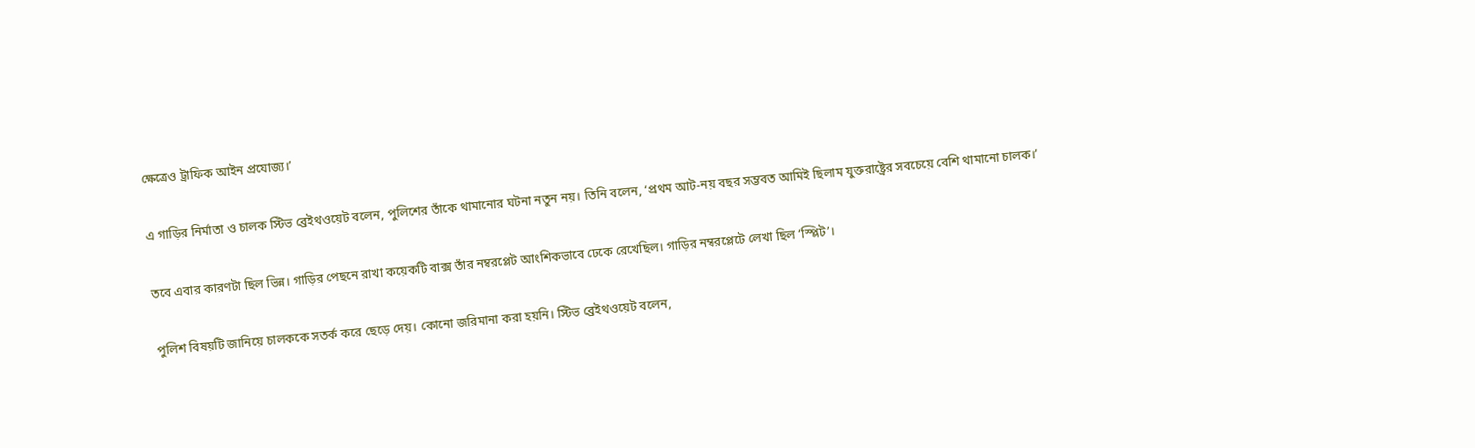ক্ষেত্রেও ট্রাফিক আইন প্রযোজ্য।’

এ গাড়ির নির্মাতা ও চালক স্টিভ ব্রেইথওয়েট বলেন, পুলিশের তাঁকে থামানোর ঘটনা নতুন নয়। তিনি বলেন, ‘প্রথম আট-নয় বছর সম্ভবত আমিই ছিলাম যুক্তরাষ্ট্রের সবচেয়ে বেশি থামানো চালক।’

তবে এবার কারণটা ছিল ভিন্ন। গাড়ির পেছনে রাখা কয়েকটি বাক্স তাঁর নম্বরপ্লেট আংশিকভাবে ঢেকে রেখেছিল। গাড়ির নম্বরপ্লেটে লেখা ছিল ‘স্প্লিট’।

পুলিশ বিষয়টি জানিয়ে চালককে সতর্ক করে ছেড়ে দেয়। কোনো জরিমানা করা হয়নি। স্টিভ ব্রেইথওয়েট বলেন,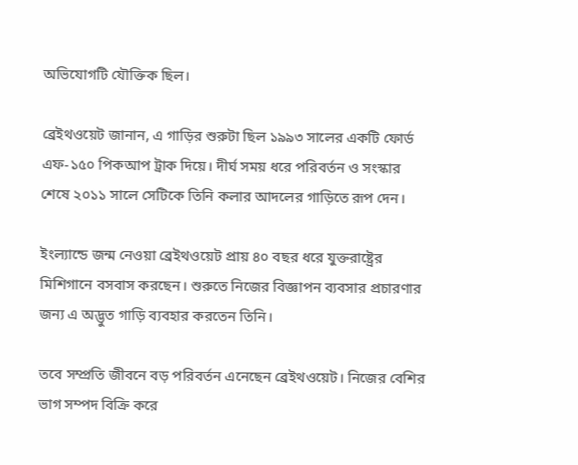অভিযোগটি যৌক্তিক ছিল।

ব্রেইথওয়েট জানান, এ গাড়ির শুরুটা ছিল ১৯৯৩ সালের একটি ফোর্ড এফ-১৫০ পিকআপ ট্রাক দিয়ে। দীর্ঘ সময় ধরে পরিবর্তন ও সংস্কার শেষে ২০১১ সালে সেটিকে তিনি কলার আদলের গাড়িতে রূপ দেন।

ইংল্যান্ডে জন্ম নেওয়া ব্রেইথওয়েট প্রায় ৪০ বছর ধরে যুক্তরাষ্ট্রের মিশিগানে বসবাস করছেন। শুরুতে নিজের বিজ্ঞাপন ব্যবসার প্রচারণার জন্য এ অদ্ভুত গাড়ি ব্যবহার করতেন তিনি।

তবে সম্প্রতি জীবনে বড় পরিবর্তন এনেছেন ব্রেইথওয়েট। নিজের বেশির ভাগ সম্পদ বিক্রি করে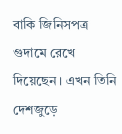বাকি জিনিসপত্র গুদামে রেখে দিয়েছেন। এখন তিনি দেশজুড়ে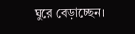ঘুরে বেড়াচ্ছেন।